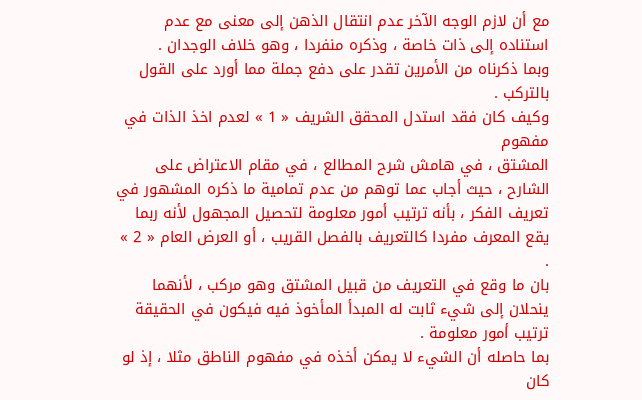مع أن لازم الوجه الآخر عدم انتقال الذهن إلى معنى مع عدم استناده إلى ذات خاصة ، وذكره منفردا ، وهو خلاف الوجدان .
وبما ذكرناه من الأمرين تقدر على دفع جملة مما أورد على القول بالتركب .
وكيف كان فقد استدل المحقق الشريف « 1 » لعدم اخذ الذات في مفهوم
المشتق ، في هامش شرح المطالع ، في مقام الاعتراض على الشارح ، حيث أجاب عما توهم من عدم تمامية ما ذكره المشهور في تعريف الفكر ، بأنه ترتيب أمور معلومة لتحصيل المجهول لأنه ربما يقع المعرف مفردا كالتعريف بالفصل القريب ، أو العرض العام « 2 » .
بان ما وقع في التعريف من قبيل المشتق وهو مركب ، لأنهما ينحلان إلى شيء ثابت له المبدأ المأخوذ فيه فيكون في الحقيقة ترتيب أمور معلومة .
بما حاصله أن الشيء لا يمكن أخذه في مفهوم الناطق مثلا ، إذ لو كان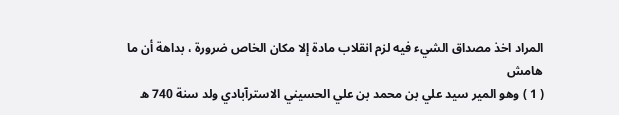المراد اخذ مصداق الشيء فيه لزم انقلاب مادة إلا مكان الخاص ضرورة ، بداهة أن ما
هامش
( 1 ) وهو المير سيد علي بن محمد بن علي الحسيني الاسترآبادي ولد سنة 740 ه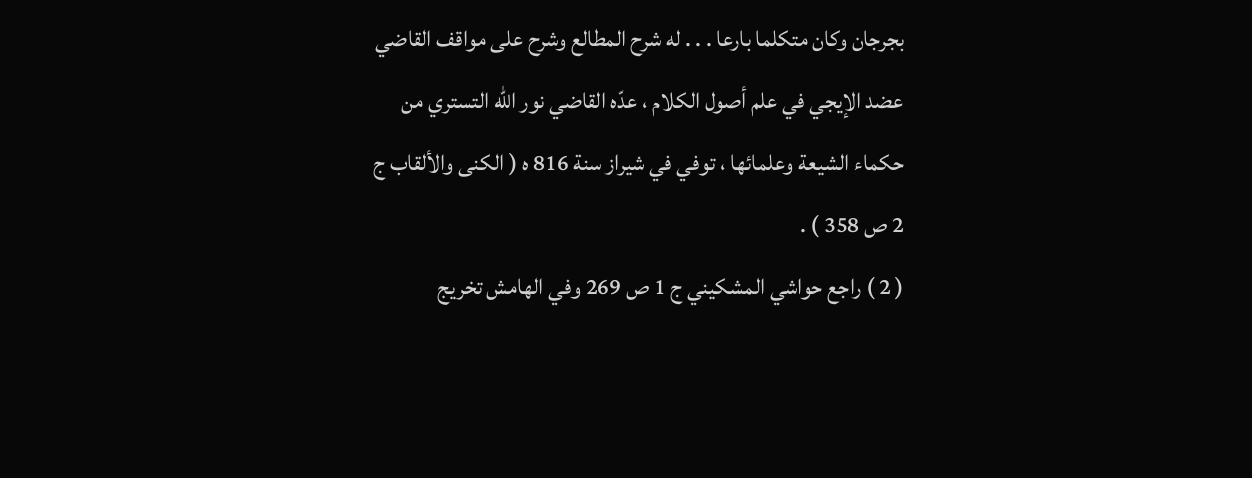بجرجان وكان متكلما بارعا . . . له شرح المطالع وشرح على مواقف القاضي عضد الإيجي في علم أصول الكلام ، عدّه القاضي نور اللّه التستري من حكماء الشيعة وعلمائها ، توفي في شيراز سنة 816 ه ( الكنى والألقاب ج 2 ص 358 ) .
( 2 ) راجع حواشي المشكيني ج 1 ص 269 وفي الهامش تخريج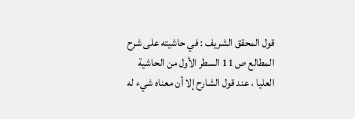قول المحقق الشريف : في حاشيته على شرح المطالع ص 11 السطر الأول من الحاشية العليا ، عند قول الشارح إلا أن معناه شيء له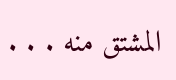المشتق منه . . .